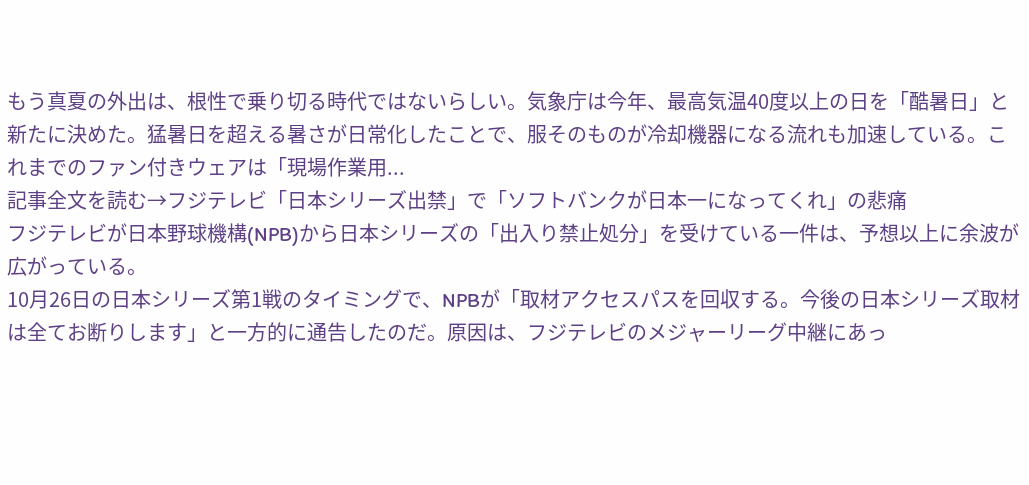もう真夏の外出は、根性で乗り切る時代ではないらしい。気象庁は今年、最高気温40度以上の日を「酷暑日」と新たに決めた。猛暑日を超える暑さが日常化したことで、服そのものが冷却機器になる流れも加速している。これまでのファン付きウェアは「現場作業用...
記事全文を読む→フジテレビ「日本シリーズ出禁」で「ソフトバンクが日本一になってくれ」の悲痛
フジテレビが日本野球機構(NPB)から日本シリーズの「出入り禁止処分」を受けている一件は、予想以上に余波が広がっている。
10月26日の日本シリーズ第1戦のタイミングで、NPBが「取材アクセスパスを回収する。今後の日本シリーズ取材は全てお断りします」と一方的に通告したのだ。原因は、フジテレビのメジャーリーグ中継にあっ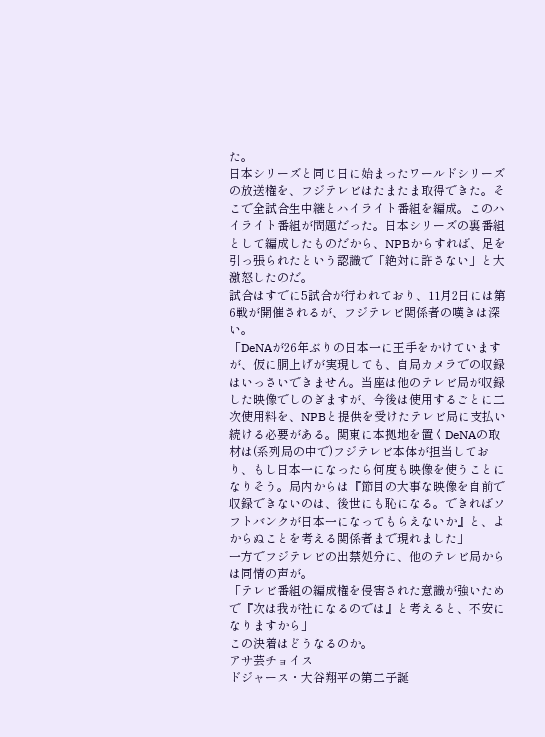た。
日本シリーズと同じ日に始まったワールドシリーズの放送権を、フジテレビはたまたま取得できた。そこで全試合生中継とハイライト番組を編成。このハイライト番組が問題だった。日本シリーズの裏番組として編成したものだから、NPBからすれば、足を引っ張られたという認識で「絶対に許さない」と大激怒したのだ。
試合はすでに5試合が行われており、11月2日には第6戦が開催されるが、フジテレビ関係者の嘆きは深い。
「DeNAが26年ぶりの日本一に王手をかけていますが、仮に胴上げが実現しても、自局カメラでの収録はいっさいできません。当座は他のテレビ局が収録した映像でしのぎますが、今後は使用するごとに二次使用料を、NPBと提供を受けたテレビ局に支払い続ける必要がある。関東に本拠地を置くDeNAの取材は(系列局の中で)フジテレビ本体が担当しており、もし日本一になったら何度も映像を使うことになりそう。局内からは『節目の大事な映像を自前で収録できないのは、後世にも恥になる。できればソフトバンクが日本一になってもらえないか』と、よからぬことを考える関係者まで現れました」
一方でフジテレビの出禁処分に、他のテレビ局からは同情の声が。
「テレビ番組の編成権を侵害された意識が強いためで『次は我が社になるのでは』と考えると、不安になりますから」
この決着はどうなるのか。
アサ芸チョイス
ドジャース・大谷翔平の第二子誕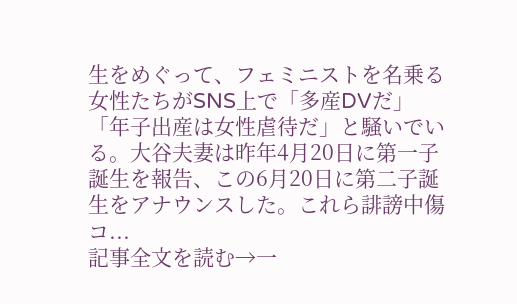生をめぐって、フェミニストを名乗る女性たちがSNS上で「多産DVだ」「年子出産は女性虐待だ」と騒いでいる。大谷夫妻は昨年4月20日に第一子誕生を報告、この6月20日に第二子誕生をアナウンスした。これら誹謗中傷コ...
記事全文を読む→一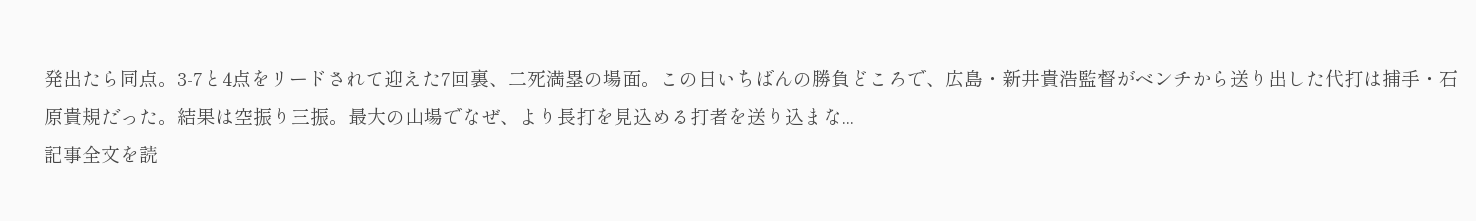発出たら同点。3-7と4点をリードされて迎えた7回裏、二死満塁の場面。この日いちばんの勝負どころで、広島・新井貴浩監督がベンチから送り出した代打は捕手・石原貴規だった。結果は空振り三振。最大の山場でなぜ、より長打を見込める打者を送り込まな...
記事全文を読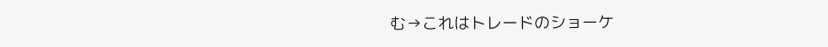む→これはトレードのショーケ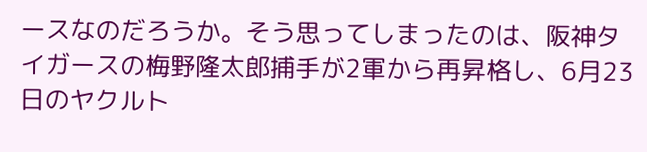ースなのだろうか。そう思ってしまったのは、阪神タイガースの梅野隆太郎捕手が2軍から再昇格し、6月23日のヤクルト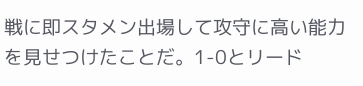戦に即スタメン出場して攻守に高い能力を見せつけたことだ。1-0とリード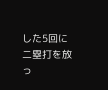した5回に二塁打を放っ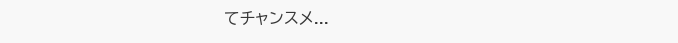てチャンスメ...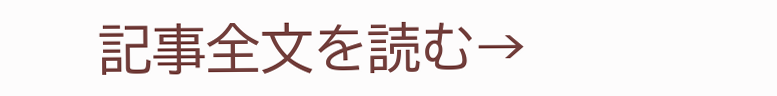記事全文を読む→